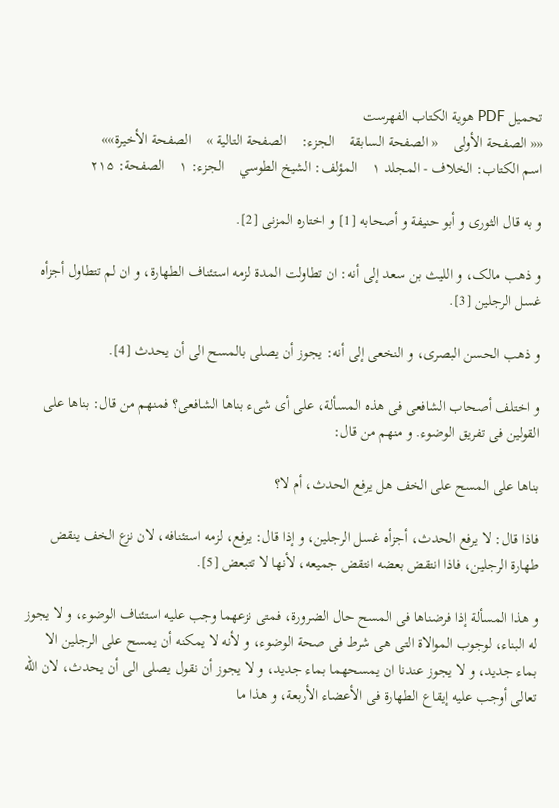تحمیل PDF هویة الکتاب الفهرست
«« الصفحة الأولی    « الصفحة السابقة    الجزء:    الصفحة التالیة »    الصفحة الأخیرة»»
اسم الکتاب: الخلاف - المجلد ۱    المؤلف: الشیخ الطوسي    الجزء: ۱    الصفحة: ۲۱۵

و به قال الثوری و أبو حنیفة و أصحابه [1] و اختاره المزنی [2].

و ذهب مالک، و اللیث بن سعد إلى أنه: ان تطاولت المدة لزمه استئناف الطهارة، و ان لم تتطاول أجزأه غسل الرجلین [3].

و ذهب الحسن البصری، و النخعی إلى أنه: یجوز أن یصلی بالمسح الى أن یحدث [4].

و اختلف أصحاب الشافعی فی هذه المسألة، على أی شیء بناها الشافعی؟ فمنهم من قال: بناها على القولین فی تفریق الوضوء. و منهم من قال:

بناها على المسح على الخف هل یرفع الحدث، أم لا؟

فاذا قال: لا یرفع الحدث، أجزأه غسل الرجلین، و إذا قال: یرفع، لزمه استئنافه، لان نزع الخف ینقض طهارة الرجلین، فاذا انتقض بعضه انتقض جمیعه، لأنها لا تتبعض [5].

و هذا المسألة إذا فرضناها فی المسح حال الضرورة، فمتى نزعهما وجب علیه استئناف الوضوء، و لا یجوز له البناء، لوجوب الموالاة التی هی شرط فی صحة الوضوء، و لأنه لا یمکنه أن یمسح على الرجلین الا بماء جدید، و لا یجوز عندنا ان یمسحهما بماء جدید، و لا یجوز أن نقول یصلی الى أن یحدث، لان الله تعالى أوجب علیه إیقاع الطهارة فی الأعضاء الأربعة، و هذا ما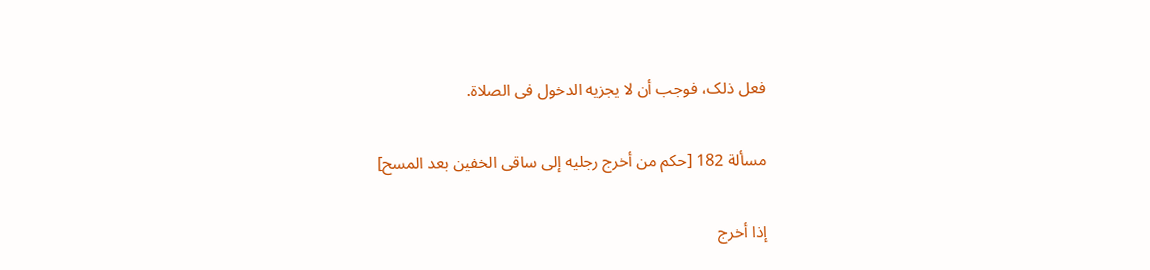فعل ذلک، فوجب أن لا یجزیه الدخول فی الصلاة.

مسألة 182 [حکم من أخرج رجلیه إلى ساقی الخفین بعد المسح]

إذا أخرج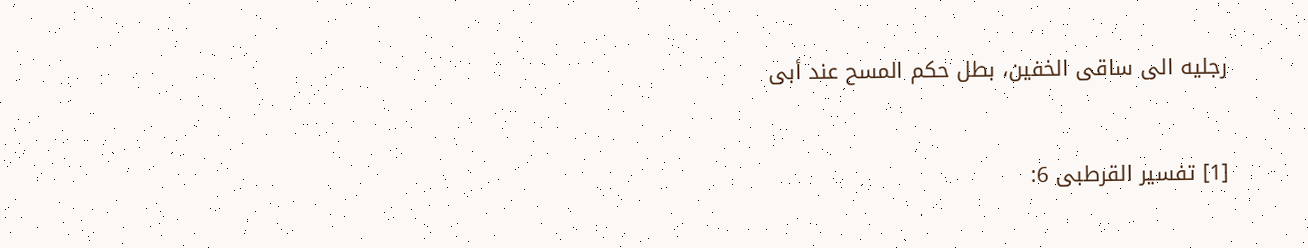رجلیه الى ساقی الخفین، بطل حکم المسح عند أبی


[1] تفسیر القرطبی 6: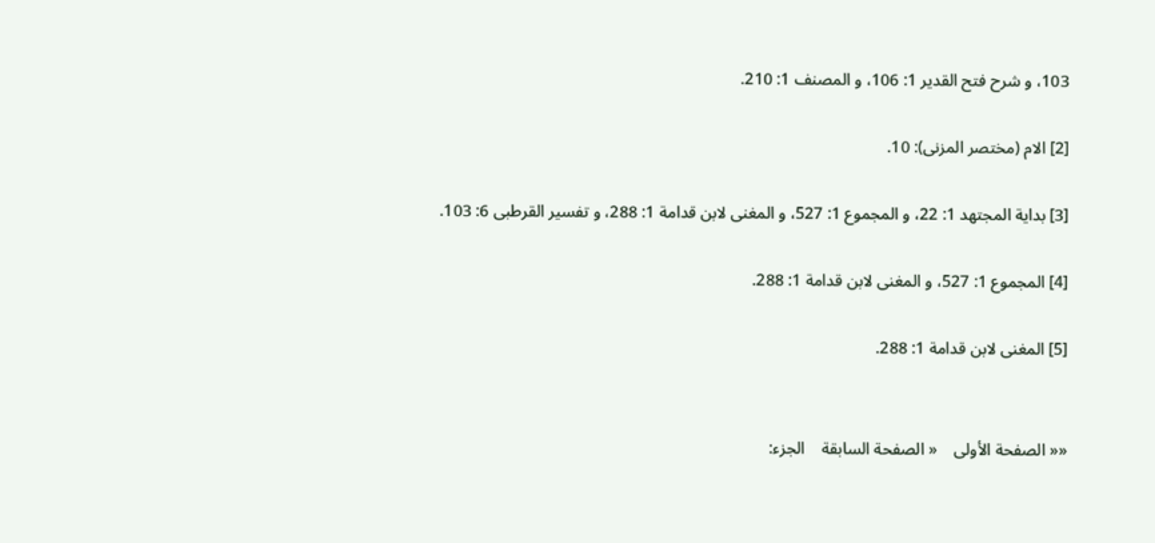103، و شرح فتح القدیر 1: 106، و المصنف 1: 210.

[2] الام (مختصر المزنی): 10.

[3] بدایة المجتهد 1: 22، و المجموع 1: 527، و المغنی لابن قدامة 1: 288، و تفسیر القرطبی 6: 103.

[4] المجموع 1: 527، و المغنی لابن قدامة 1: 288.

[5] المغنی لابن قدامة 1: 288.


«« الصفحة الأولی    « الصفحة السابقة    الجزء: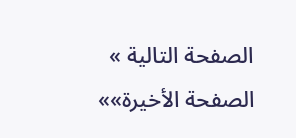الصفحة التالیة »    الصفحة الأخیرة»»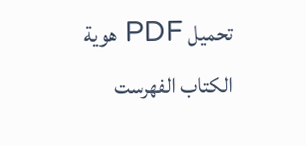تحمیل PDF هویة الکتاب الفهرست